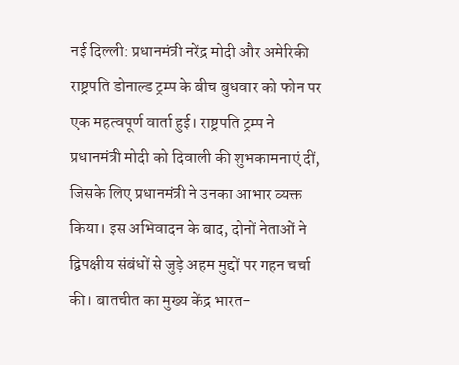नई दिल्ली: प्रधानमंत्री नरेंद्र मोदी और अमेरिकी राष्ट्रपति डोनाल्ड ट्रम्प के बीच बुधवार को फोन पर एक महत्वपूर्ण वार्ता हुई। राष्ट्रपति ट्रम्प ने प्रधानमंत्री मोदी को दिवाली की शुभकामनाएं दीं, जिसके लिए प्रधानमंत्री ने उनका आभार व्यक्त किया। इस अभिवादन के बाद, दोनों नेताओं ने द्विपक्षीय संबंधों से जुड़े अहम मुद्दों पर गहन चर्चा की। बातचीत का मुख्य केंद्र भारत-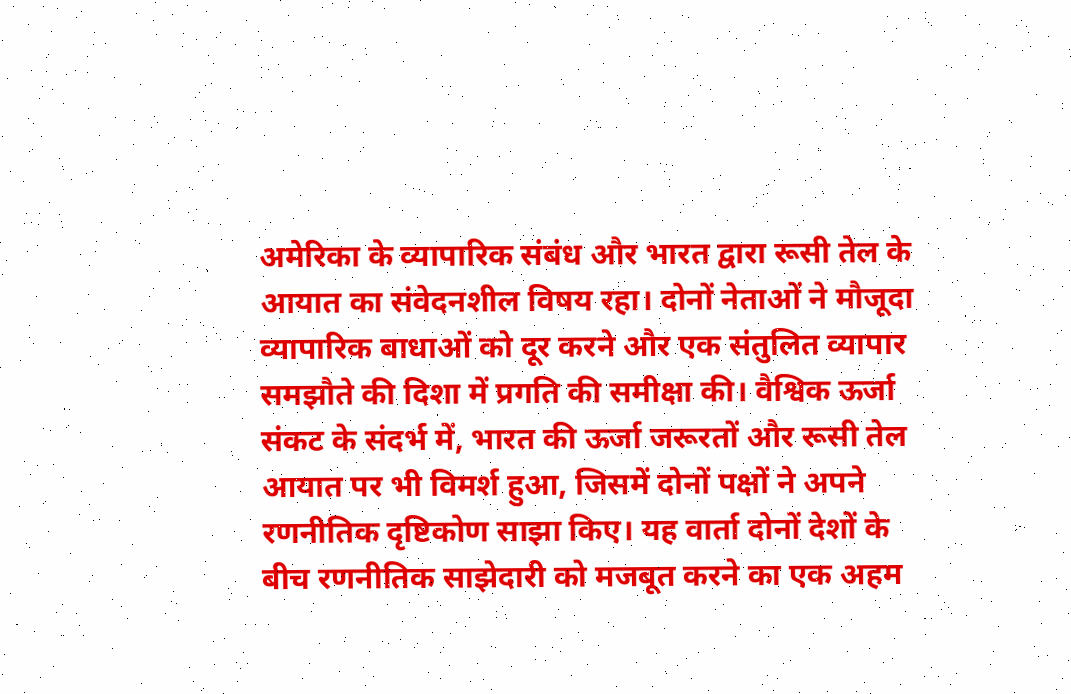अमेरिका के व्यापारिक संबंध और भारत द्वारा रूसी तेल के आयात का संवेदनशील विषय रहा। दोनों नेताओं ने मौजूदा व्यापारिक बाधाओं को दूर करने और एक संतुलित व्यापार समझौते की दिशा में प्रगति की समीक्षा की। वैश्विक ऊर्जा संकट के संदर्भ में, भारत की ऊर्जा जरूरतों और रूसी तेल आयात पर भी विमर्श हुआ, जिसमें दोनों पक्षों ने अपने रणनीतिक दृष्टिकोण साझा किए। यह वार्ता दोनों देशों के बीच रणनीतिक साझेदारी को मजबूत करने का एक अहम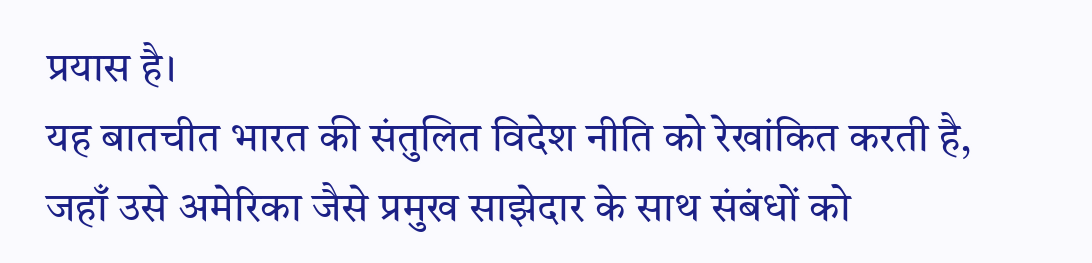प्रयास है।
यह बातचीत भारत की संतुलित विदेश नीति को रेखांकित करती है, जहाँ उसे अमेरिका जैसे प्रमुख साझेदार के साथ संबंधों को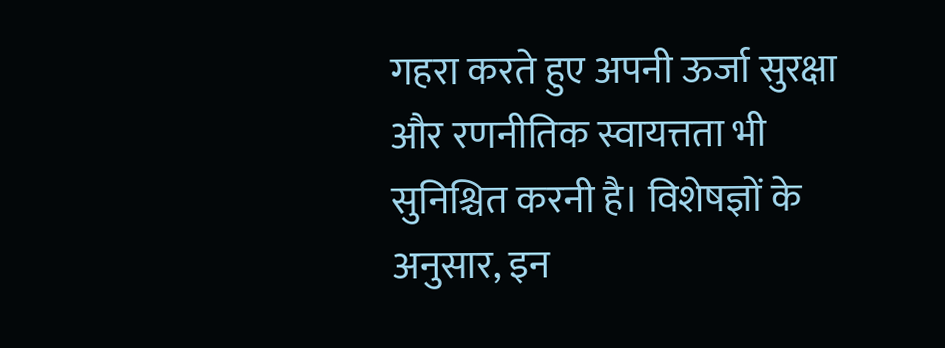गहरा करते हुए अपनी ऊर्जा सुरक्षा और रणनीतिक स्वायत्तता भी सुनिश्चित करनी है। विशेषज्ञों के अनुसार, इन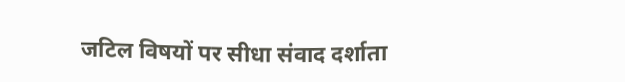जटिल विषयों पर सीधा संवाद दर्शाता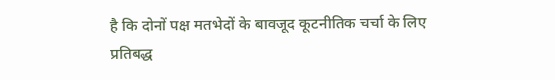है कि दोनों पक्ष मतभेदों के बावजूद कूटनीतिक चर्चा के लिए प्रतिबद्ध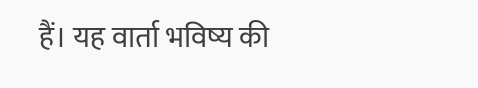हैं। यह वार्ता भविष्य की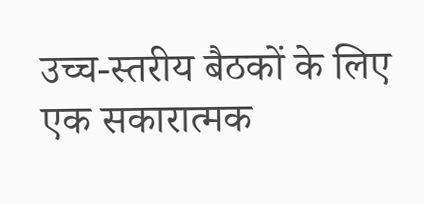उच्च-स्तरीय बैठकों के लिए एक सकारात्मक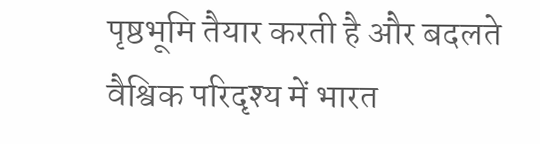पृष्ठभूमि तैयार करती है और बदलते वैश्विक परिदृश्य में भारत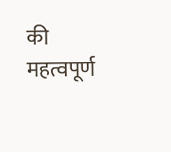की महत्वपूर्ण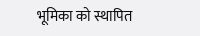भूमिका को स्थापित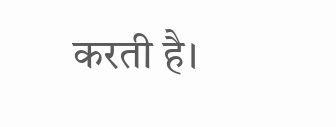करती है।